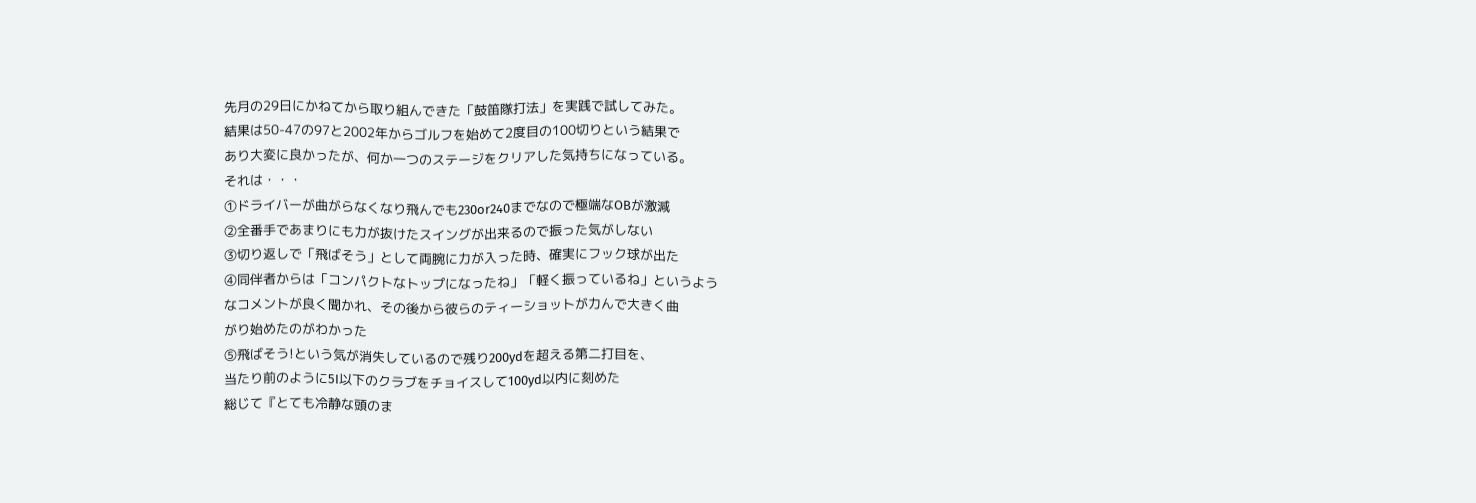先月の29日にかねてから取り組んできた「鼓笛隊打法」を実践で試してみた。
結果は50-47の97と2002年からゴルフを始めて2度目の100切りという結果で
あり大変に良かったが、何か一つのステージをクリアした気持ちになっている。
それは・・・
①ドライバーが曲がらなくなり飛んでも230or240までなので極端なOBが激減
②全番手であまりにも力が抜けたスイングが出来るので振った気がしない
③切り返しで「飛ばそう」として両腕に力が入った時、確実にフック球が出た
④同伴者からは「コンパクトなトップになったね」「軽く振っているね」というよう
なコメントが良く聞かれ、その後から彼らのティーショットが力んで大きく曲
がり始めたのがわかった
⑤飛ばそう!という気が消失しているので残り200ydを超える第二打目を、
当たり前のように5I以下のクラブをチョイスして100yd以内に刻めた
総じて『とても冷静な頭のま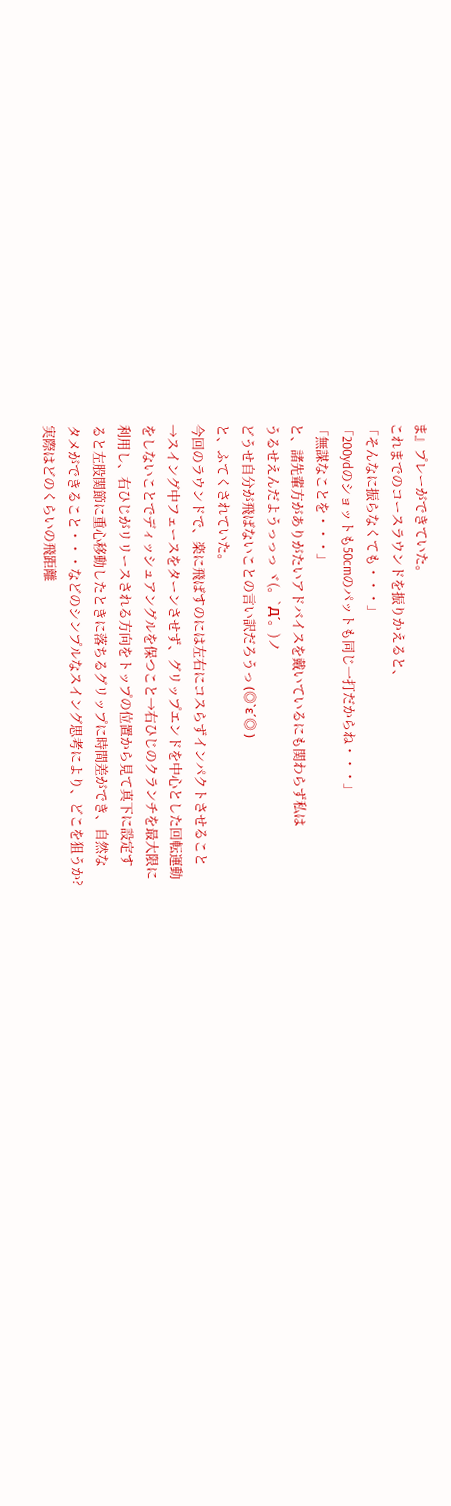ま』プレーができていた。
これまでのコースラウンドを振りかえると、
「そんなに振らなくても・・・」
「200ydのショットも50cmのパットも同じ一打だからね・・・」
「無謀なことを・・・」
と、諸先輩方がありがたいアドバイスを戴いているにも関わらず私は
うるせえんだようっっっ ヾ(。`Д´。)ノ
どうせ自分が飛ばないことの言い訳だろうっ (◎`ε´◎ )
と、ふてくされていた。
今回のラウンドで、楽に飛ばすのには左右にコスらずインパクトさせること
→スイング中フェースをターンさせず、グリップエンドを中心とした回転運動
をしないことでディッシュアングルを保つこと→右ひじのクランチを最大限に
利用し、右ひじがリリースされる方向をトップの位置から見て真下に設定す
ると左股関節に重心移動したときに落ちるグリップに時間差ができ、自然な
タメができること・・・などのシンプルなスイング思考により、どこを狙うか?
実際はどのくらいの飛距離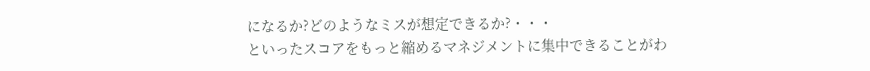になるか?どのようなミスが想定できるか?・・・
といったスコアをもっと縮めるマネジメントに集中できることがわ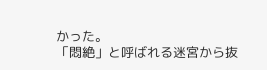かった。
「悶絶」と呼ばれる迷宮から抜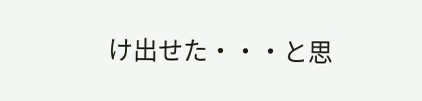け出せた・・・と思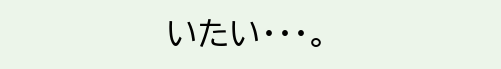いたい・・・。